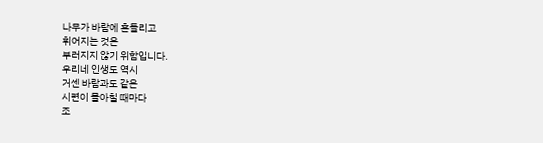나무가 바람에 흔들리고
휘어지는 것은
부러지지 않기 위함입니다.
우리네 인생도 역시
거센 바람과도 같은
시련이 몰아칠 때마다
조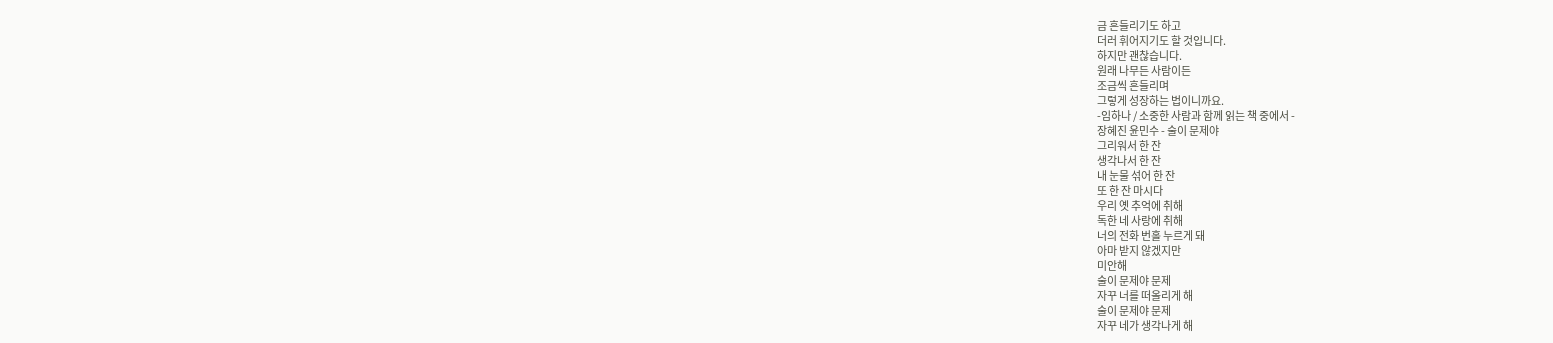금 흔들리기도 하고
더러 휘어지기도 할 것입니다.
하지만 괜찮습니다.
원래 나무든 사람이든
조금씩 흔들리며
그렇게 성장하는 법이니까요.
-임하나 / 소중한 사람과 함께 읽는 책 중에서 -
장혜진 윤민수 - 술이 문제야
그리워서 한 잔
생각나서 한 잔
내 눈물 섞어 한 잔
또 한 잔 마시다
우리 옛 추억에 취해
독한 네 사랑에 취해
너의 전화 번홀 누르게 돼
아마 받지 않겠지만
미안해
술이 문제야 문제
자꾸 너를 떠올리게 해
술이 문제야 문제
자꾸 네가 생각나게 해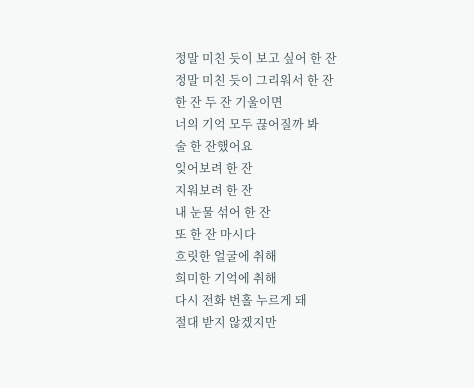정말 미친 듯이 보고 싶어 한 잔
정말 미친 듯이 그리워서 한 잔
한 잔 두 잔 기울이면
너의 기억 모두 끊어질까 봐
술 한 잔했어요
잊어보려 한 잔
지워보려 한 잔
내 눈물 섞어 한 잔
또 한 잔 마시다
흐릿한 얼굴에 취해
희미한 기억에 취해
다시 전화 번홀 누르게 돼
절대 받지 않겠지만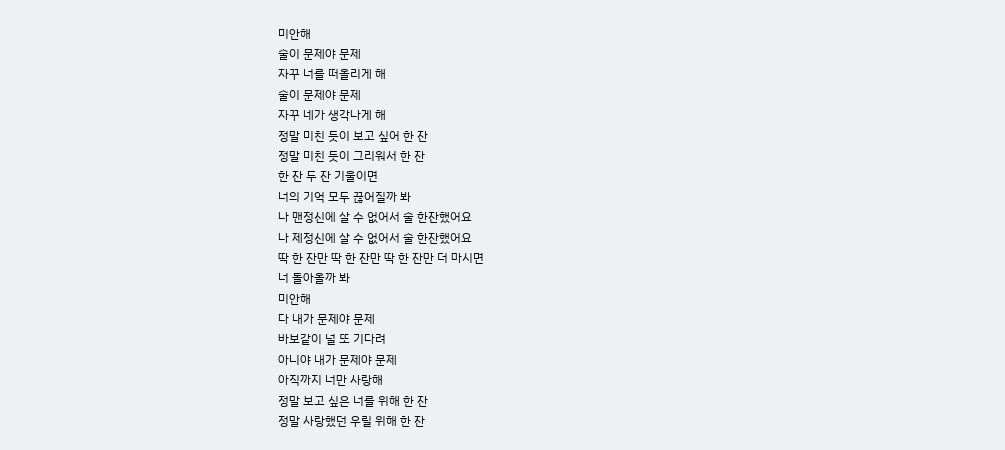미안해
술이 문제야 문제
자꾸 너를 떠올리게 해
술이 문제야 문제
자꾸 네가 생각나게 해
정말 미친 듯이 보고 싶어 한 잔
정말 미친 듯이 그리워서 한 잔
한 잔 두 잔 기울이면
너의 기억 모두 끊어질까 봐
나 맨정신에 살 수 없어서 술 한잔했어요
나 제정신에 살 수 없어서 술 한잔했어요
딱 한 잔만 딱 한 잔만 딱 한 잔만 더 마시면
너 돌아올까 봐
미안해
다 내가 문제야 문제
바보같이 널 또 기다려
아니야 내가 문제야 문제
아직까지 너만 사랑해
정말 보고 싶은 너를 위해 한 잔
정말 사랑했던 우릴 위해 한 잔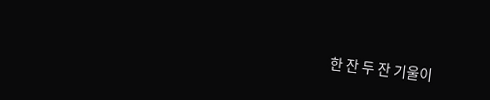한 잔 두 잔 기울이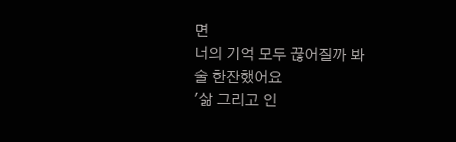면
너의 기억 모두 끊어질까 봐
술 한잔했어요
'삶 그리고 인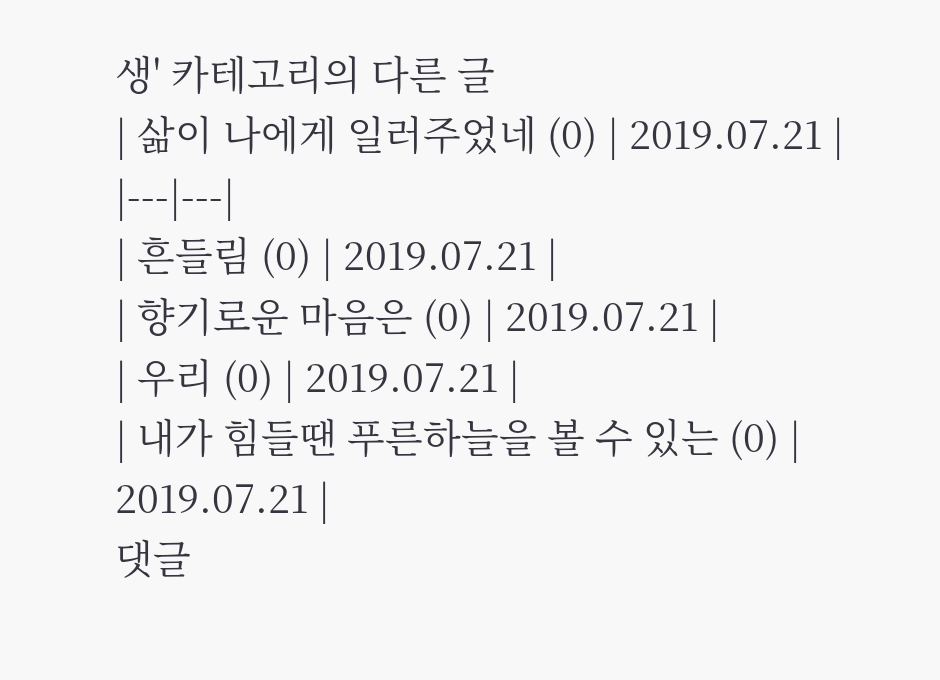생' 카테고리의 다른 글
| 삶이 나에게 일러주었네 (0) | 2019.07.21 |
|---|---|
| 흔들림 (0) | 2019.07.21 |
| 향기로운 마음은 (0) | 2019.07.21 |
| 우리 (0) | 2019.07.21 |
| 내가 힘들땐 푸른하늘을 볼 수 있는 (0) | 2019.07.21 |
댓글